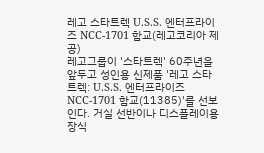레고 스타트렉 U.S.S. 엔터프라이즈 NCC-1701 함교(레고코리아 제공)
레고그룹이 '스타트렉' 60주년을 앞두고 성인용 신제품 '레고 스타트렉: U.S.S. 엔터프라이즈 NCC-1701 함교(11385)'를 선보인다. 거실 선반이나 디스플레이용 장식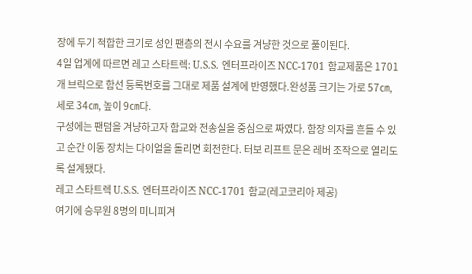장에 두기 적합한 크기로 성인 팬층의 전시 수요를 겨냥한 것으로 풀이된다.
4일 업계에 따르면 레고 스타트렉: U.S.S. 엔터프라이즈 NCC-1701 함교제품은 1701개 브릭으로 함선 등록번호를 그대로 제품 설계에 반영했다.완성품 크기는 가로 57㎝, 세로 34㎝, 높이 9㎝다.
구성에는 팬덤을 겨냥하고자 함교와 전송실을 중심으로 짜였다. 함장 의자를 흔들 수 있고 순간 이동 장치는 다이얼을 돌리면 회전한다. 터보 리프트 문은 레버 조작으로 열리도록 설계됐다.
레고 스타트렉 U.S.S. 엔터프라이즈 NCC-1701 함교(레고코리아 제공)
여기에 승무원 8명의 미니피겨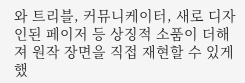와 트리블, 커뮤니케이터, 새로 디자인된 페이저 등 상징적 소품이 더해져 원작 장면을 직접 재현할 수 있게 했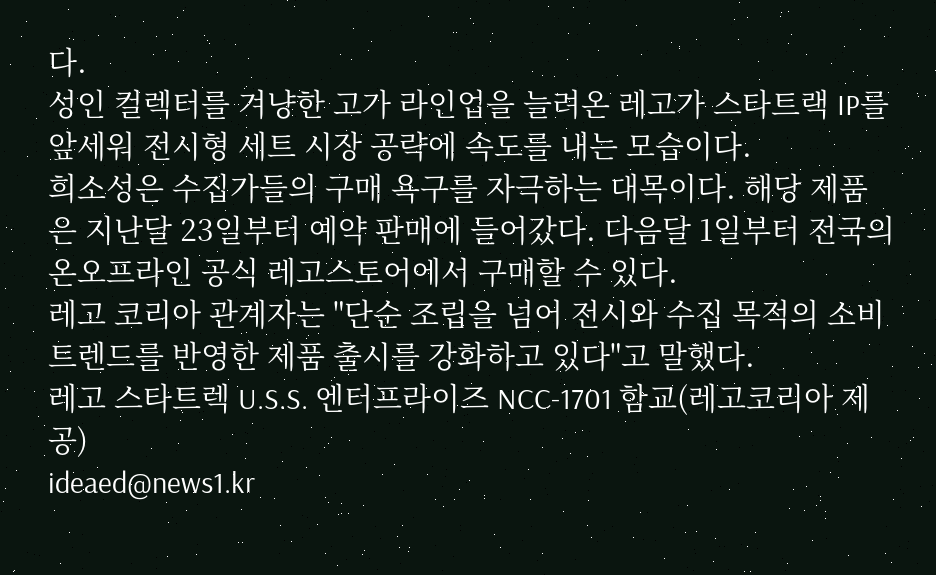다.
성인 컬렉터를 겨냥한 고가 라인업을 늘려온 레고가 스타트랙 IP를 앞세워 전시형 세트 시장 공략에 속도를 내는 모습이다.
희소성은 수집가들의 구매 욕구를 자극하는 대목이다. 해당 제품은 지난달 23일부터 예약 판매에 들어갔다. 다음달 1일부터 전국의 온오프라인 공식 레고스토어에서 구매할 수 있다.
레고 코리아 관계자는 "단순 조립을 넘어 전시와 수집 목적의 소비 트렌드를 반영한 제품 출시를 강화하고 있다"고 말했다.
레고 스타트렉 U.S.S. 엔터프라이즈 NCC-1701 함교(레고코리아 제공)
ideaed@news1.kr